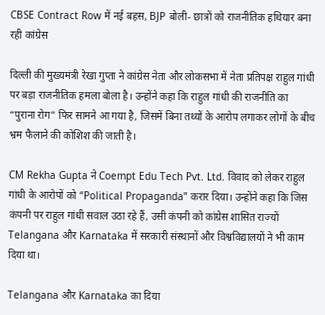CBSE Contract Row में नई बहस, BJP बोली- छात्रों को राजनीतिक हथियार बना रही कांग्रेस

दिल्ली की मुख्यमंत्री रेखा गुप्ता ने कांग्रेस नेता और लोकसभा में नेता प्रतिपक्ष राहुल गांधी पर बड़ा राजनीतिक हमला बोला है। उन्होंने कहा कि राहुल गांधी की राजनीति का “पुराना रोग” फिर सामने आ गया है, जिसमें बिना तथ्यों के आरोप लगाकर लोगों के बीच भ्रम फैलाने की कोशिश की जाती है।

CM Rekha Gupta ने Coempt Edu Tech Pvt. Ltd. विवाद को लेकर राहुल गांधी के आरोपों को “Political Propaganda” करार दिया। उन्होंने कहा कि जिस कंपनी पर राहुल गांधी सवाल उठा रहे हैं, उसी कंपनी को कांग्रेस शासित राज्यों Telangana और Karnataka में सरकारी संस्थानों और विश्वविद्यालयों ने भी काम दिया था।

Telangana और Karnataka का दिया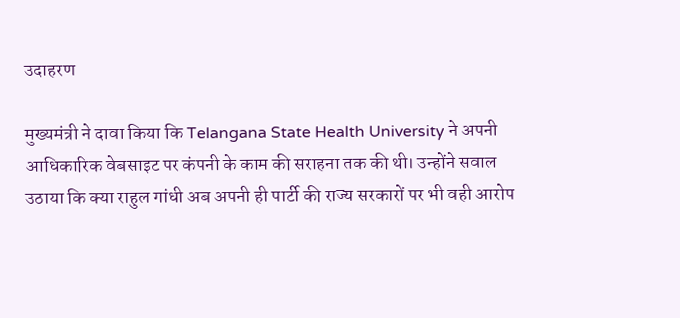उदाहरण

मुख्यमंत्री ने दावा किया कि Telangana State Health University ने अपनी आधिकारिक वेबसाइट पर कंपनी के काम की सराहना तक की थी। उन्होंने सवाल उठाया कि क्या राहुल गांधी अब अपनी ही पार्टी की राज्य सरकारों पर भी वही आरोप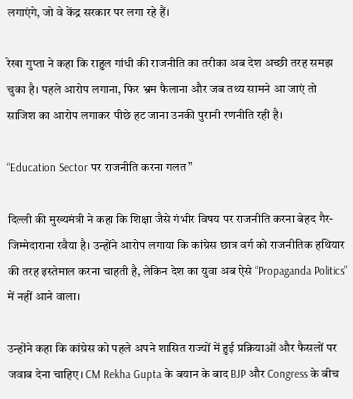लगाएंगे, जो वे केंद्र सरकार पर लगा रहे हैं।

रेखा गुप्ता ने कहा कि राहुल गांधी की राजनीति का तरीका अब देश अच्छी तरह समझ चुका है। पहले आरोप लगाना, फिर भ्रम फैलाना और जब तथ्य सामने आ जाएं तो साजिश का आरोप लगाकर पीछे हट जाना उनकी पुरानी रणनीति रही है।

“Education Sector पर राजनीति करना गलत”

दिल्ली की मुख्यमंत्री ने कहा कि शिक्षा जैसे गंभीर विषय पर राजनीति करना बेहद गैर-जिम्मेदाराना रवैया है। उन्होंने आरोप लगाया कि कांग्रेस छात्र वर्ग को राजनीतिक हथियार की तरह इस्तेमाल करना चाहती है, लेकिन देश का युवा अब ऐसे “Propaganda Politics” में नहीं आने वाला।

उन्होंने कहा कि कांग्रेस को पहले अपने शासित राज्यों में हुई प्रक्रियाओं और फैसलों पर जवाब देना चाहिए। CM Rekha Gupta के बयान के बाद BJP और Congress के बीच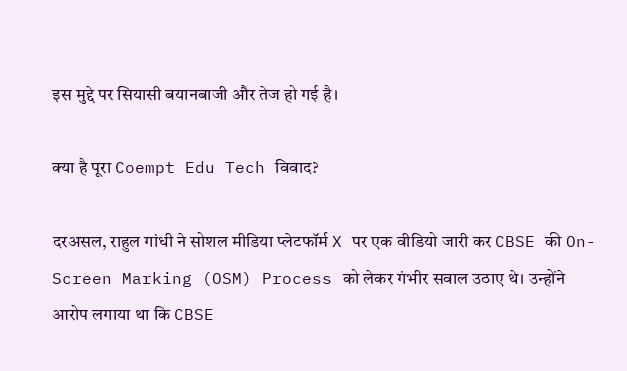इस मुद्दे पर सियासी बयानबाजी और तेज हो गई है।

क्या है पूरा Coempt Edu Tech विवाद?

दरअसल, राहुल गांधी ने सोशल मीडिया प्लेटफॉर्म X पर एक वीडियो जारी कर CBSE की On-Screen Marking (OSM) Process को लेकर गंभीर सवाल उठाए थे। उन्होंने आरोप लगाया था कि CBSE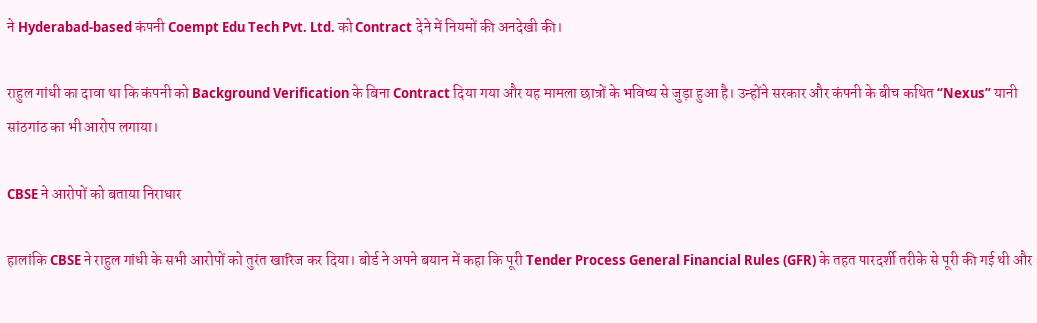ने Hyderabad-based कंपनी Coempt Edu Tech Pvt. Ltd. को Contract देने में नियमों की अनदेखी की।

राहुल गांधी का दावा था कि कंपनी को Background Verification के बिना Contract दिया गया और यह मामला छात्रों के भविष्य से जुड़ा हुआ है। उन्होंने सरकार और कंपनी के बीच कथित “Nexus” यानी सांठगांठ का भी आरोप लगाया।

CBSE ने आरोपों को बताया निराधार

हालांकि CBSE ने राहुल गांधी के सभी आरोपों को तुरंत खारिज कर दिया। बोर्ड ने अपने बयान में कहा कि पूरी Tender Process General Financial Rules (GFR) के तहत पारदर्शी तरीके से पूरी की गई थी और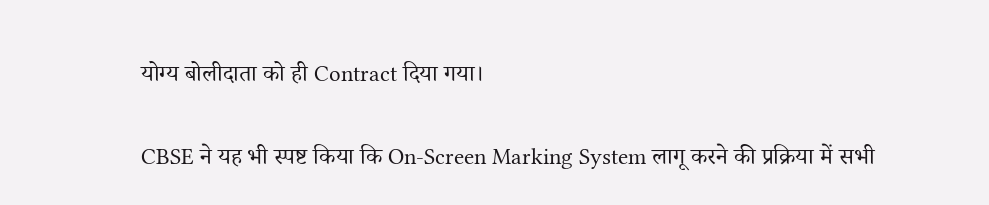योग्य बोलीदाता को ही Contract दिया गया।

CBSE ने यह भी स्पष्ट किया कि On-Screen Marking System लागू करने की प्रक्रिया में सभी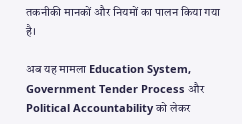तकनीकी मानकों और नियमों का पालन किया गया है।

अब यह मामला Education System, Government Tender Process और Political Accountability को लेकर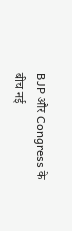BJP और Congress के बीच नई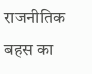राजनीतिक बहस का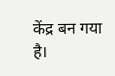केंद्र बन गया है।